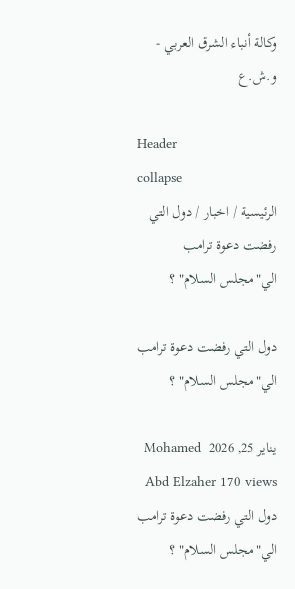وكالة أنباء الشرق العربي - و.ش.ع

Header
collapse
الرئيسية / اخبار / دول التي رفضت دعوة ترامب الي"مجلس السلام" ؟

دول التي رفضت دعوة ترامب الي"مجلس السلام" ؟

يناير 25, 2026  Mohamed Abd Elzaher 170 views
دول التي رفضت دعوة ترامب الي"مجلس السلام" ؟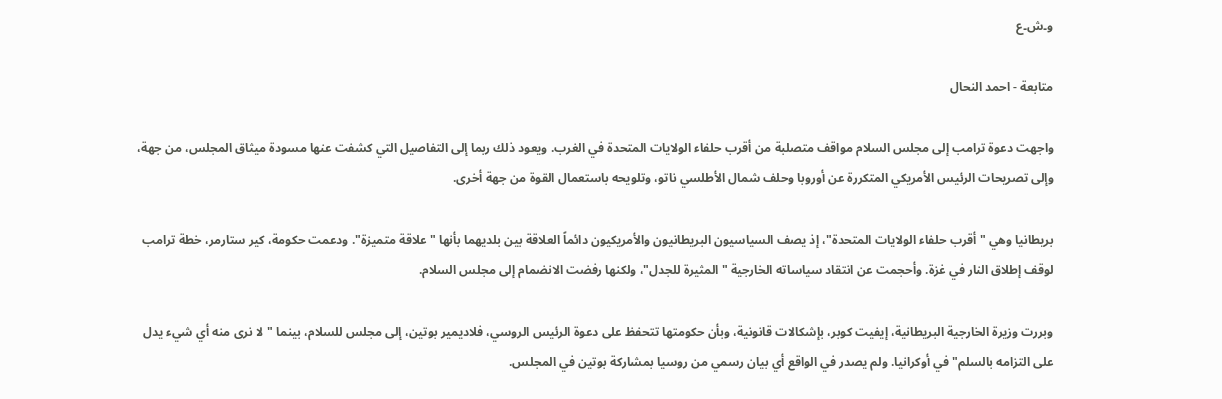و۔ش۔ع

متابعة - احمد النحال

واجهت دعوة ترامب إلى مجلس السلام مواقف متصلبة من أقرب حلفاء الولايات المتحدة في الغرب. ويعود ذلك ربما إلى التفاصيل التي كشفت عنها مسودة ميثاق المجلس، من جهة، وإلى تصريحات الرئيس الأمريكي المتكررة عن أوروبا وحلف شمال الأطلسي ناتو، وتلويحه باستعمال القوة من جهة أخرى.

بريطانيا وهي "أقرب حلفاء الولايات المتحدة"، إذ يصف السياسيون البريطانيون والأمريكيون دائماً العلاقة بين بلديهما بأنها "علاقة متميزة". ودعمت حكومة، كير ستارمر، خطة ترامب لوقف إطلاق النار في غزة. وأحجمت عن انتقاد سياساته الخارجية "المثيرة للجدل"، ولكنها رفضت الانضمام إلى مجلس السلام.

وبررت وزيرة الخارجية البريطانية، إيفيت كوبر، بإشكالات قانونية، وبأن حكومتها تتحفظ على دعوة الرئيس الروسي، فلاديمير بوتين، إلى مجلس للسلام، بينما "لا نرى منه أي شيء يدل على التزامه بالسلم" في أوكرانيا. ولم يصدر في الواقع أي بيان رسمي من روسيا بمشاركة بوتين في المجلس.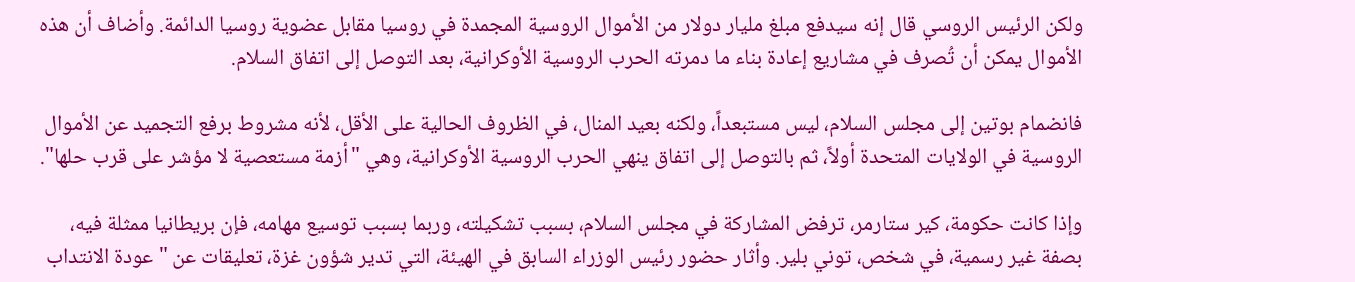ولكن الرئيس الروسي قال إنه سيدفع مبلغ مليار دولار من الأموال الروسية المجمدة في روسيا مقابل عضوية روسيا الدائمة. وأضاف أن هذه الأموال يمكن أن تُصرف في مشاريع إعادة بناء ما دمرته الحرب الروسية الأوكرانية، بعد التوصل إلى اتفاق السلام.

فانضمام بوتين إلى مجلس السلام، ليس مستبعداً، ولكنه بعيد المنال، في الظروف الحالية على الأقل، لأنه مشروط برفع التجميد عن الأموال الروسية في الولايات المتحدة أولاً، ثم بالتوصل إلى اتفاق ينهي الحرب الروسية الأوكرانية، وهي "أزمة مستعصية لا مؤشر على قرب حلها".

وإذا كانت حكومة، كير ستارمر، ترفض المشاركة في مجلس السلام، بسبب تشكيلته، وربما بسبب توسيع مهامه، فإن بريطانيا ممثلة فيه، بصفة غير رسمية، في شخص، توني بلير. وأثار حضور رئيس الوزراء السابق في الهيئة، التي تدير شؤون غزة، تعليقات عن "عودة الانتداب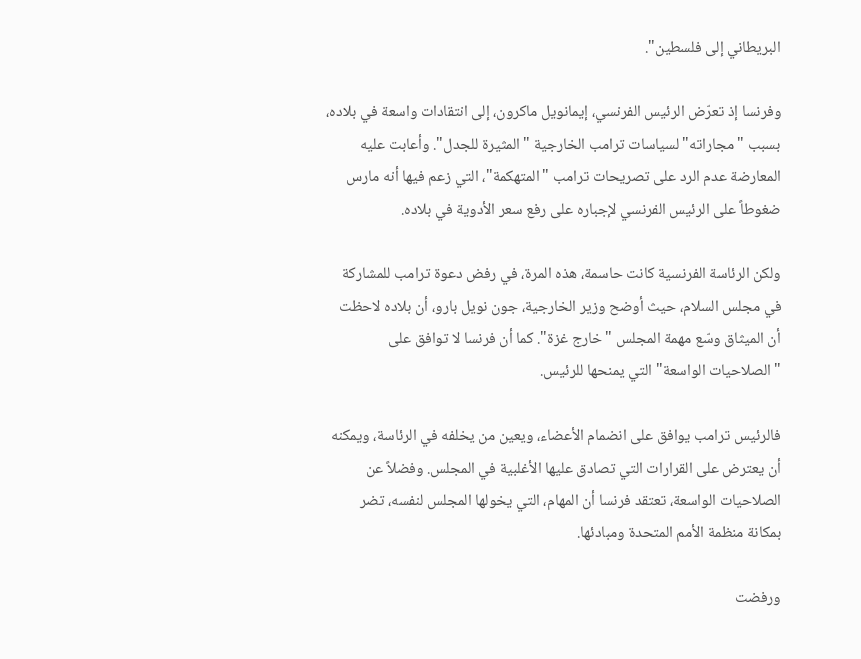البريطاني إلى فلسطين".

وفرنسا إذ تعرّض الرئيس الفرنسي، إيمانويل ماكرون، إلى انتقادات واسعة في بلاده، بسبب "مجاراته" لسياسات ترامب الخارجية "المثيرة للجدل". وأعابت عليه المعارضة عدم الرد على تصريحات ترامب "المتهكمة"، التي زعم فيها أنه مارس ضغوطاً على الرئيس الفرنسي لإجباره على رفع سعر الأدوية في بلاده.

ولكن الرئاسة الفرنسية كانت حاسمة، هذه المرة، في رفض دعوة ترامب للمشاركة في مجلس السلام، حيث أوضح وزير الخارجية، جون نويل بارو، أن بلاده لاحظت أن الميثاق وسّع مهمة المجلس "خارج غزة". كما أن فرنسا لا توافق على "الصلاحيات الواسعة" التي يمنحها للرئيس.

فالرئيس ترامب يوافق على انضمام الأعضاء، ويعين من يخلفه في الرئاسة، ويمكنه أن يعترض على القرارات التي تصادق عليها الأغلبية في المجلس. وفضلاً عن الصلاحيات الواسعة، تعتقد فرنسا أن المهام، التي يخولها المجلس لنفسه، تضر بمكانة منظمة الأمم المتحدة ومبادئها.

ورفضت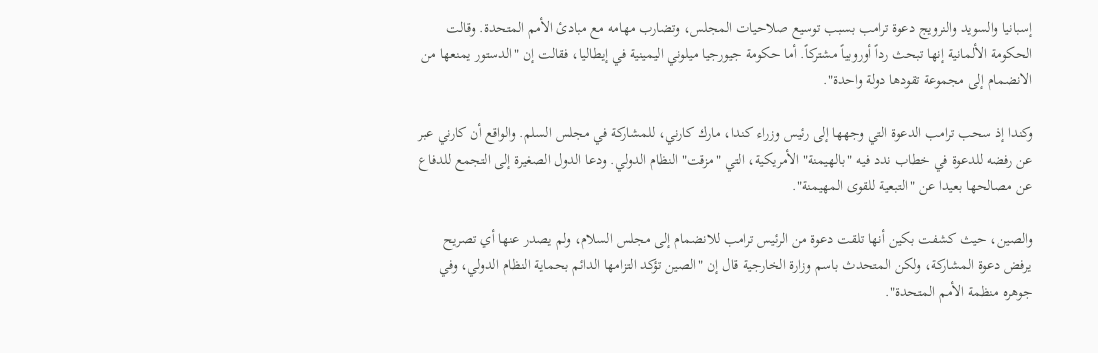إسبانيا والسويد والنرويج دعوة ترامب بسبب توسيع صلاحيات المجلس، وتضارب مهامه مع مبادئ الأمم المتحدة. وقالت الحكومة الألمانية إنها تبحث رداً أوروبياً مشتركاً. أما حكومة جيورجيا ميلوني اليمينية في إيطاليا، فقالت إن "الدستور يمنعها من الانضمام إلى مجموعة تقودها دولة واحدة".

وكندا إذ سحب ترامب الدعوة التي وجهها إلى رئيس وزراء كندا، مارك كارني، للمشاركة في مجلس السلم. والواقع أن كارني عبر عن رفضه للدعوة في خطاب ندد فيه "بالهيمنة" الأمريكية، التي "مزقت" النظام الدولي. ودعا الدول الصغيرة إلى التجمع للدفاع عن مصالحها بعيدا عن "التبعية للقوى المهيمنة".

والصين، حيث كشفت بكين أنها تلقت دعوة من الرئيس ترامب للانضمام إلى مجلس السلام، ولم يصدر عنها أي تصريح يرفض دعوة المشاركة، ولكن المتحدث باسم وزارة الخارجية قال إن "الصين تؤكد التزامها الدائم بحماية النظام الدولي، وفي جوهره منظمة الأمم المتحدة".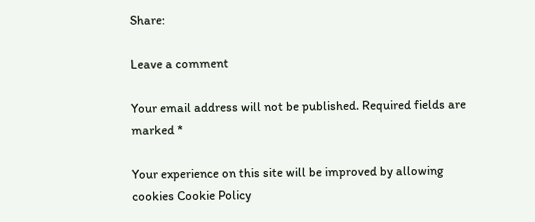Share:

Leave a comment

Your email address will not be published. Required fields are marked *

Your experience on this site will be improved by allowing cookies Cookie Policy